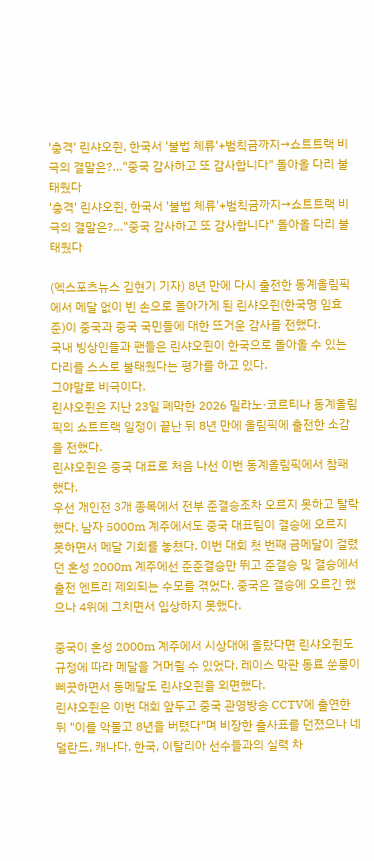'충격' 린샤오쥔, 한국서 '불법 체류'+범칙금까지→쇼트트랙 비극의 결말은?…"중국 감사하고 또 감사합니다" 돌아올 다리 불 태웠다
'충격' 린샤오쥔, 한국서 '불법 체류'+범칙금까지→쇼트트랙 비극의 결말은?…"중국 감사하고 또 감사합니다" 돌아올 다리 불 태웠다

(엑스포츠뉴스 김현기 기자) 8년 만에 다시 출전한 동계올림픽에서 메달 없이 빈 손으로 돌아가게 된 린샤오쥔(한국명 임효준)이 중국과 중국 국민들에 대한 뜨거운 감사를 전했다.
국내 빙상인들과 팬들은 린샤오쥔이 한국으로 돌아올 수 있는 다리를 스스로 불태웠다는 평가를 하고 있다.
그야말로 비극이다.
린샤오쥔은 지난 23일 폐막한 2026 밀라노·코르티나 동계올림픽의 쇼트트랙 일정이 끝난 뒤 8년 만에 올림픽에 출전한 소감을 전했다.
린샤오쥔은 중국 대표로 처음 나선 이번 동계올림픽에서 참패했다.
우선 개인전 3개 종목에서 전부 준결승조차 오르지 못하고 탈락했다. 남자 5000m 계주에서도 중국 대표팀이 결승에 오르지 못하면서 메달 기회를 놓쳤다. 이번 대회 첫 번째 금메달이 걸렸던 혼성 2000m 계주에선 준준결승만 뛰고 준결승 및 결승에서 출전 엔트리 제외되는 수모를 겪었다. 중국은 결승에 오르긴 했으나 4위에 그치면서 입상하지 못했다.

중국이 혼성 2000m 계주에서 시상대에 올랐다면 린샤오쥔도 규정에 따라 메달을 거머쥘 수 있었다. 레이스 막판 동료 쑨룽이 삐끗하면서 동메달도 린샤오쥔을 외면했다.
린샤오쥔은 이번 대회 앞두고 중국 관영방송 CCTV에 출연한 뒤 "이를 악물고 8년을 버텼다"며 비장한 출사표를 던졌으나 네덜란드, 캐나다, 한국, 이탈리아 선수들과의 실력 차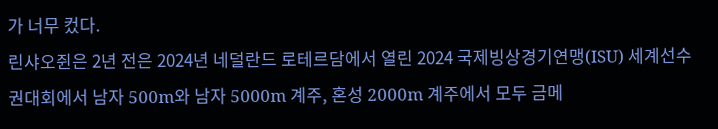가 너무 컸다.
린샤오쥔은 2년 전은 2024년 네덜란드 로테르담에서 열린 2024 국제빙상경기연맹(ISU) 세계선수권대회에서 남자 500m와 남자 5000m 계주, 혼성 2000m 계주에서 모두 금메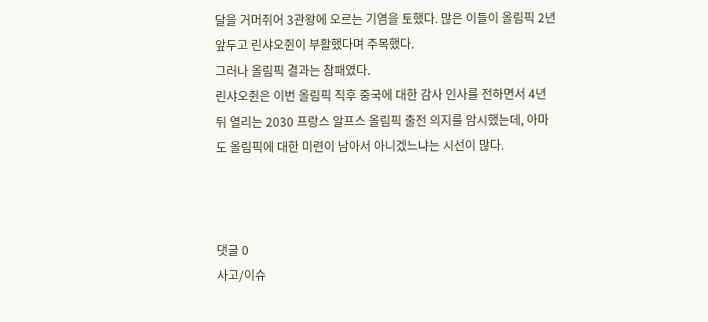달을 거머쥐어 3관왕에 오르는 기염을 토했다. 많은 이들이 올림픽 2년 앞두고 린샤오쥔이 부활했다며 주목했다.
그러나 올림픽 결과는 참패였다.
린샤오쥔은 이번 올림픽 직후 중국에 대한 감사 인사를 전하면서 4년 뒤 열리는 2030 프랑스 알프스 올림픽 출전 의지를 암시했는데, 아마도 올림픽에 대한 미련이 남아서 아니겠느냐는 시선이 많다.



댓글 0
사고/이슈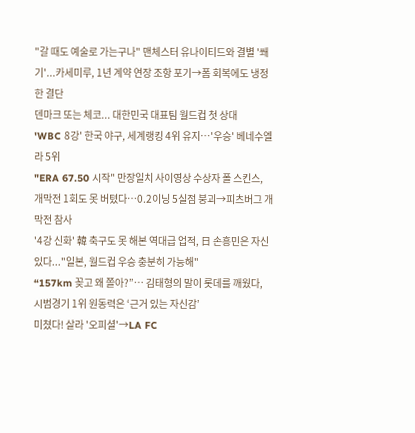"갈 때도 예술로 가는구나" 맨체스터 유나이티드와 결별 '쐐기'...카세미루, 1년 계약 연장 조항 포기→폼 회복에도 냉정한 결단
덴마크 또는 체코... 대한민국 대표팀 월드컵 첫 상대
'WBC 8강' 한국 야구, 세계랭킹 4위 유지…'우승' 베네수엘라 5위
"ERA 67.50 시작" 만장일치 사이영상 수상자 폴 스킨스, 개막전 1회도 못 버텼다…0.2이닝 5실점 붕괴→피츠버그 개막전 참사
'4강 신화' 韓 축구도 못 해본 역대급 업적, 日 손흥민은 자신있다..."일본, 월드컵 우승 충분히 가능해"
“157km 꽂고 왜 쫄아?”… 김태형의 말이 롯데를 깨웠다, 시범경기 1위 원동력은 ‘근거 있는 자신감’
미쳤다! 살라 '오피셜'→LA FC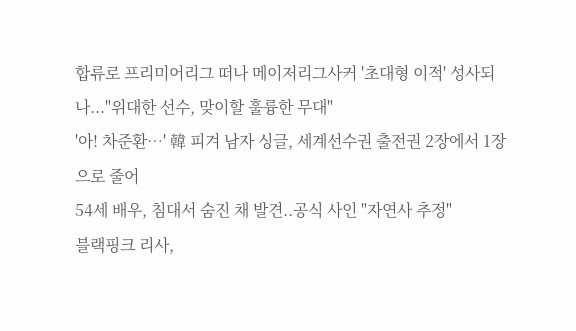합류로 프리미어리그 떠나 메이저리그사커 '초대형 이적' 성사되나..."위대한 선수, 맞이할 훌륭한 무대"
'아! 차준환…' 韓 피겨 남자 싱글, 세계선수권 출전권 2장에서 1장으로 줄어
54세 배우, 침대서 숨진 채 발견..공식 사인 "자연사 추정"
블랙핑크 리사,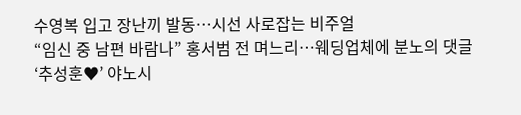수영복 입고 장난끼 발동…시선 사로잡는 비주얼
“임신 중 남편 바람나” 홍서범 전 며느리…웨딩업체에 분노의 댓글
‘추성훈♥’ 야노시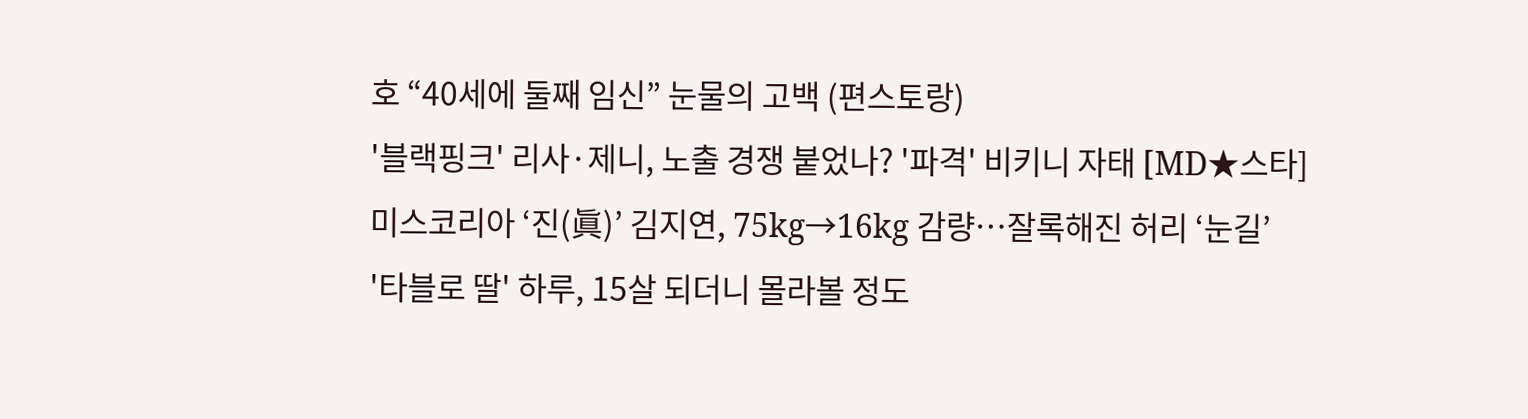호 “40세에 둘째 임신” 눈물의 고백 (편스토랑)
'블랙핑크' 리사·제니, 노출 경쟁 붙었나? '파격' 비키니 자태 [MD★스타]
미스코리아 ‘진(眞)’ 김지연, 75kg→16kg 감량…잘록해진 허리 ‘눈길’
'타블로 딸' 하루, 15살 되더니 몰라볼 정도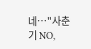네…"사춘기 NO,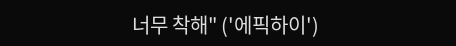너무 착해" ('에픽하이')